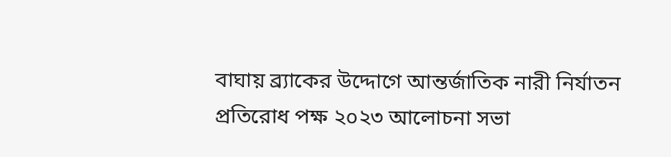বাঘায় ব্র্যাকের উদ্দোগে আন্তর্জাতিক নারী নির্যাতন প্রতিরোধ পক্ষ ২০২৩ আলোচনা সভা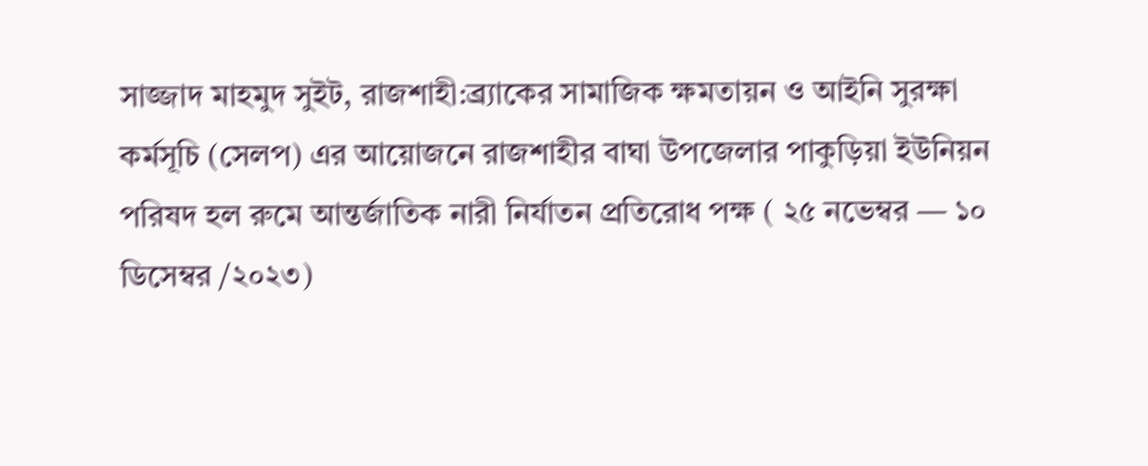সাজ্জাদ মাহমুদ সুইট, রাজশাহী:ব্র্যাকের সামাজিক ক্ষমতায়ন ও আইনি সুরক্ষা কর্মসূচি (সেলপ) এর আয়োজনে রাজশাহীর বাঘা উপজেলার পাকুড়িয়া ইউনিয়ন পরিষদ হল রুমে আন্তর্জাতিক নারী নির্যাতন প্রতিরোধ পক্ষ ( ২৫ নভেম্বর — ১০ ডিসেম্বর /২০২৩)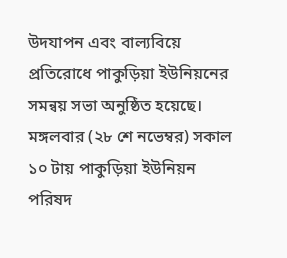উদযাপন এবং বাল্যবিয়ে প্রতিরোধে পাকুড়িয়া ইউনিয়নের সমন্বয় সভা অনুষ্ঠিত হয়েছে।
মঙ্গলবার (২৮ শে নভেম্বর) সকাল ১০ টায় পাকুড়িয়া ইউনিয়ন পরিষদ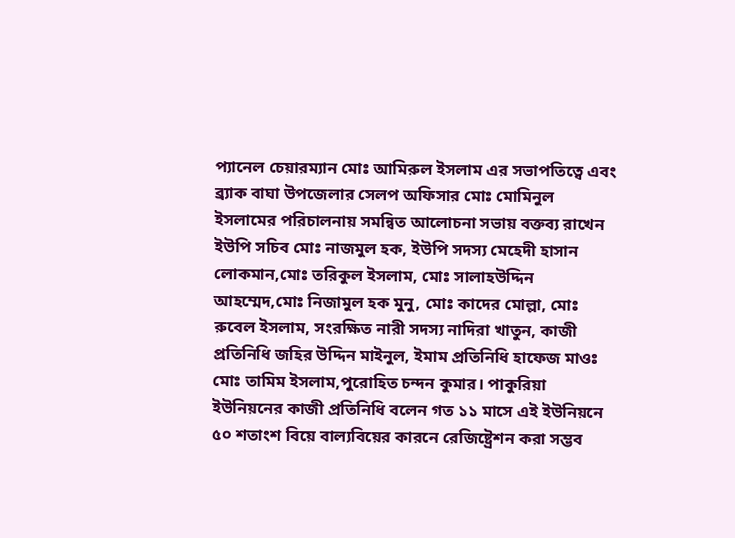প্যানেল চেয়ারম্যান মোঃ আমিরুল ইসলাম এর সভাপতিত্বে এবং ব্র্যাক বাঘা উপজেলার সেলপ অফিসার মোঃ মোমিনুল ইসলামের পরিচালনায় সমন্বিত আলোচনা সভায় বক্তব্য রাখেন ইউপি সচিব মোঃ নাজমুল হক, ইউপি সদস্য মেহেদী হাসান লোকমান,মোঃ তরিকুল ইসলাম, মোঃ সালাহউদ্দিন আহম্মেদ,মোঃ নিজামুল হক মুনু, মোঃ কাদের মোল্লা, মোঃ রুবেল ইসলাম, সংরক্ষিত নারী সদস্য নাদিরা খাতুন, কাজী প্রতিনিধি জহির উদ্দিন মাইনুল, ইমাম প্রতিনিধি হাফেজ মাওঃ মোঃ তামিম ইসলাম,পুরোহিত চন্দন কুমার। পাকুরিয়া ইউনিয়নের কাজী প্রতিনিধি বলেন গত ১১ মাসে এই ইউনিয়নে ৫০ শতাংশ বিয়ে বাল্যবিয়ের কারনে রেজিষ্ট্রেশন করা সম্ভব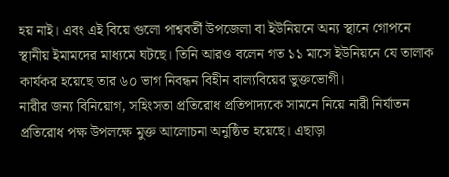হয় নাই। এবং এই বিয়ে গুলো পাশ্ববর্তী উপজেলা বা ইউনিয়নে অন্য স্থানে গোপনে স্থানীয় ইমামদের মাধ্যমে ঘটছে। তিনি আরও বলেন গত ১১ মাসে ইউনিয়নে যে তালাক কার্যকর হয়েছে তার ৬০ ভাগ নিবন্ধন বিহীন বাল্যবিয়ের ভুক্তভোগী।
নারীর জন্য বিনিয়োগ, সহিংসতা প্রতিরোধ প্রতিপাদ্যকে সামনে নিয়ে নারী নির্যাতন প্রতিরোধ পক্ষ উপলক্ষে মুক্ত আলোচনা অনুষ্ঠিত হয়েছে। এছাড়া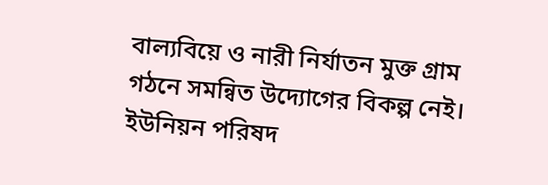বাল্যবিয়ে ও নারী নির্যাতন মুক্ত গ্রাম গঠনে সমন্বিত উদ্যোগের বিকল্প নেই। ইউনিয়ন পরিষদ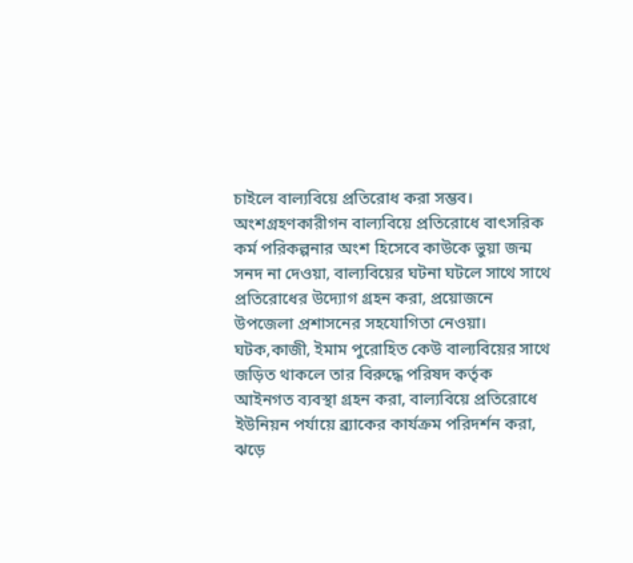চাইলে বাল্যবিয়ে প্রতিরোধ করা সম্ভব। অংশগ্রহণকারীগন বাল্যবিয়ে প্রতিরোধে বাৎসরিক কর্ম পরিকল্পনার অংশ হিসেবে কাউকে ভুয়া জন্ম সনদ না দেওয়া, বাল্যবিয়ের ঘটনা ঘটলে সাথে সাথে প্রতিরোধের উদ্যোগ গ্রহন করা, প্রয়োজনে উপজেলা প্রশাসনের সহযোগিতা নেওয়া।
ঘটক,কাজী, ইমাম পুরোহিত কেউ বাল্যবিয়ের সাথে জড়িত থাকলে তার বিরুদ্ধে পরিষদ কর্তৃক আইনগত ব্যবস্থা গ্রহন করা, বাল্যবিয়ে প্রতিরোধে ইউনিয়ন পর্যায়ে ব্র্যাকের কার্যক্রম পরিদর্শন করা, ঝড়ে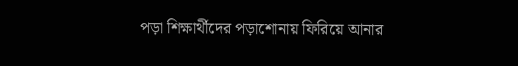পড়া শিক্ষার্থীদের পড়াশোনায় ফিরিয়ে আনার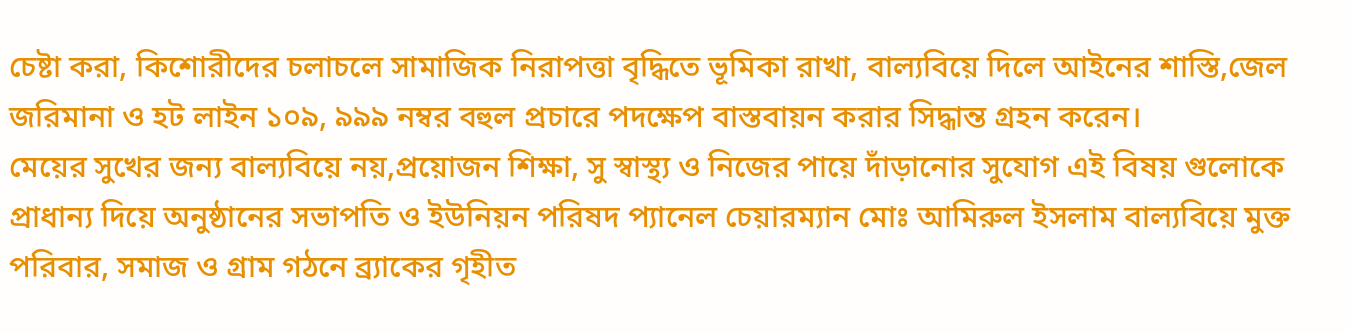চেষ্টা করা, কিশোরীদের চলাচলে সামাজিক নিরাপত্তা বৃদ্ধিতে ভূমিকা রাখা, বাল্যবিয়ে দিলে আইনের শাস্তি,জেল জরিমানা ও হট লাইন ১০৯, ৯৯৯ নম্বর বহুল প্রচারে পদক্ষেপ বাস্তবায়ন করার সিদ্ধান্ত গ্রহন করেন।
মেয়ের সুখের জন্য বাল্যবিয়ে নয়,প্রয়োজন শিক্ষা, সু স্বাস্থ্য ও নিজের পায়ে দাঁড়ানোর সুযোগ এই বিষয় গুলোকে প্রাধান্য দিয়ে অনুষ্ঠানের সভাপতি ও ইউনিয়ন পরিষদ প্যানেল চেয়ারম্যান মোঃ আমিরুল ইসলাম বাল্যবিয়ে মুক্ত পরিবার, সমাজ ও গ্রাম গঠনে ব্র্যাকের গৃহীত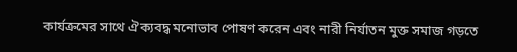কার্যক্রমের সাথে ঐক্যবদ্ধ মনোভাব পোষণ করেন এবং নারী নির্যাতন মুক্ত সমাজ গড়তে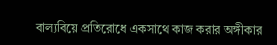বাল্যবিয়ে প্রতিরোধে একসাথে কাজ করার অঙ্গীকার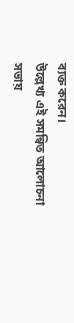ব্যক্ত করেন।
উল্লেখ্য এই সমন্বিত আলোচনা সভায়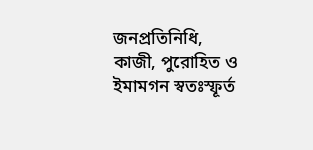জনপ্রতিনিধি, কাজী, পুরোহিত ও ইমামগন স্বতঃস্ফূর্ত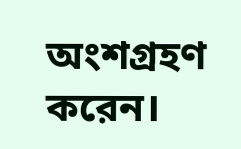অংশগ্রহণ করেন।